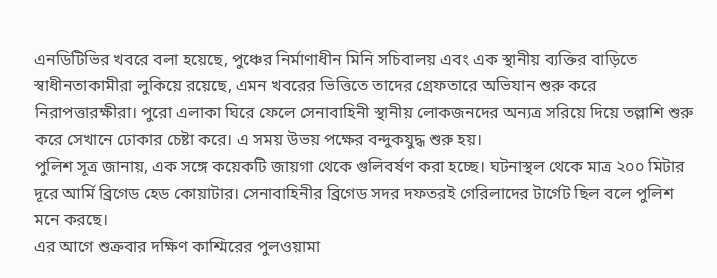এনডিটিভির খবরে বলা হয়েছে, পুঞ্চের নির্মাণাধীন মিনি সচিবালয় এবং এক স্থানীয় ব্যক্তির বাড়িতে স্বাধীনতাকামীরা লুকিয়ে রয়েছে, এমন খবরের ভিত্তিতে তাদের গ্রেফতারে অভিযান শুরু করে নিরাপত্তারক্ষীরা। পুরো এলাকা ঘিরে ফেলে সেনাবাহিনী স্থানীয় লোকজনদের অন্যত্র সরিয়ে দিয়ে তল্লাশি শুরু করে সেখানে ঢোকার চেষ্টা করে। এ সময় উভয় পক্ষের বন্দুকযুদ্ধ শুরু হয়।
পুলিশ সূত্র জানায়, এক সঙ্গে কয়েকটি জায়গা থেকে গুলিবর্ষণ করা হচ্ছে। ঘটনাস্থল থেকে মাত্র ২০০ মিটার দূরে আর্মি ব্রিগেড হেড কোয়াটার। সেনাবাহিনীর ব্রিগেড সদর দফতরই গেরিলাদের টার্গেট ছিল বলে পুলিশ মনে করছে।
এর আগে শুক্রবার দক্ষিণ কাশ্মিরের পুলওয়ামা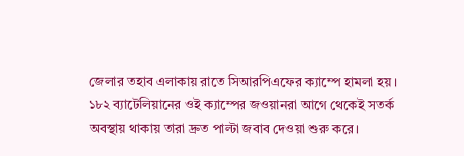জেলার তহাব এলাকায় রাতে সিআরপিএফের ক্যাম্পে হামলা হয়। ১৮২ ব্যাটেলিয়ানের ওই ক্যাম্পের জওয়ানরা আগে থেকেই সতর্ক অবস্থায় থাকায় তারা দ্রুত পাল্টা জবাব দেওয়া শুরু করে।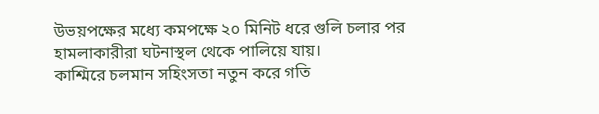উভয়পক্ষের মধ্যে কমপক্ষে ২০ মিনিট ধরে গুলি চলার পর হামলাকারীরা ঘটনাস্থল থেকে পালিয়ে যায়।
কাশ্মিরে চলমান সহিংসতা নতুন করে গতি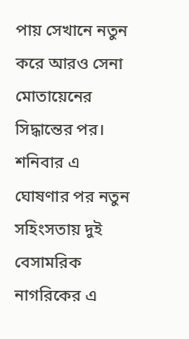পায় সেখানে নতুন করে আরও সেনা মোতায়েনের সিদ্ধান্তের পর। শনিবার এ ঘোষণার পর নতুন সহিংসতায় দুই বেসামরিক নাগরিকের এ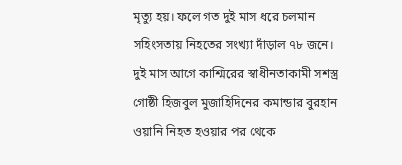মৃত্যু হয়। ফলে গত দুই মাস ধরে চলমান সহিংসতায় নিহতের সংখ্যা দাঁড়াল ৭৮ জনে।
দুই মাস আগে কাশ্মিরের স্বাধীনতাকামী সশস্ত্র গোষ্ঠী হিজবুল মুজাহিদিনের কমান্ডার বুরহান ওয়ানি নিহত হওয়ার পর থেকে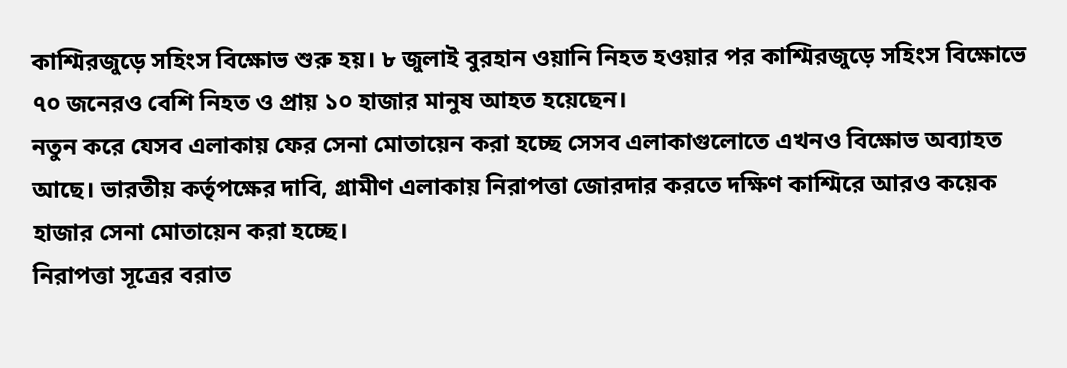কাশ্মিরজুড়ে সহিংস বিক্ষোভ শুরু হয়। ৮ জুলাই বুরহান ওয়ানি নিহত হওয়ার পর কাশ্মিরজুড়ে সহিংস বিক্ষোভে ৭০ জনেরও বেশি নিহত ও প্রায় ১০ হাজার মানুষ আহত হয়েছেন।
নতুন করে যেসব এলাকায় ফের সেনা মোতায়েন করা হচ্ছে সেসব এলাকাগুলোতে এখনও বিক্ষোভ অব্যাহত আছে। ভারতীয় কর্তৃপক্ষের দাবি, গ্রামীণ এলাকায় নিরাপত্তা জোরদার করতে দক্ষিণ কাশ্মিরে আরও কয়েক হাজার সেনা মোতায়েন করা হচ্ছে।
নিরাপত্তা সূত্রের বরাত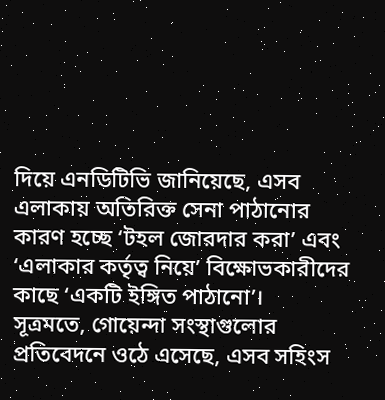দিয়ে এনডিটিভি জানিয়েছে, এসব এলাকায় অতিরিক্ত সেনা পাঠানোর কারণ হচ্ছে ‘টহল জোরদার করা’ এবং ‘এলাকার কর্তৃত্ব নিয়ে’ বিক্ষোভকারীদের কাছে ‘একটি ইঙ্গিত পাঠানো’।
সূত্রমতে, গোয়েন্দা সংস্থাগুলোর প্রতিবেদনে ওঠে এসেছে, এসব সহিংস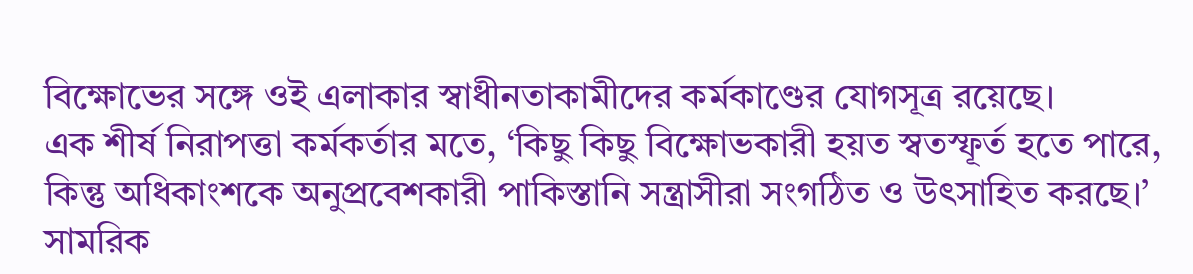বিক্ষোভের সঙ্গে ওই এলাকার স্বাধীনতাকামীদের কর্মকাণ্ডের যোগসূত্র রয়েছে।
এক শীর্ষ নিরাপত্তা কর্মকর্তার মতে, ‘কিছু কিছু বিক্ষোভকারী হয়ত স্বতস্ফূর্ত হতে পারে, কিন্তু অধিকাংশকে অনুপ্রবেশকারী পাকিস্তানি সন্ত্রাসীরা সংগঠিত ও উৎসাহিত করছে।’
সামরিক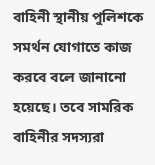বাহিনী স্থানীয় পুলিশকে সমর্থন যোগাতে কাজ করবে বলে জানানো হয়েছে। তবে সামরিক বাহিনীর সদস্যরা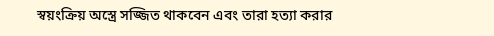স্বয়ংক্রিয় অস্ত্রে সজ্জিত থাকবেন এবং তারা হত্যা করার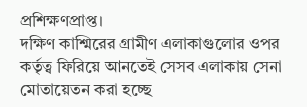প্রশিক্ষণপ্রাপ্ত।
দক্ষিণ কাশ্মিরের গ্রামীণ এলাকাগুলোর ওপর কর্তৃত্ব ফিরিয়ে আনতেই সেসব এলাকায় সেনা মোতায়েতন করা হচ্ছে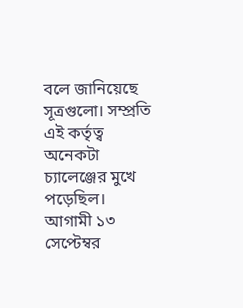বলে জানিয়েছে সূত্রগুলো। সম্প্রতি এই কর্তৃত্ব অনেকটা চ্যালেঞ্জের মুখে পড়েছিল। আগামী ১৩ সেপ্টেম্বর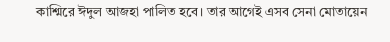কাশ্মিরে ঈদুল আজহা পালিত হবে। তার আগেই এসব সেনা মোতায়েন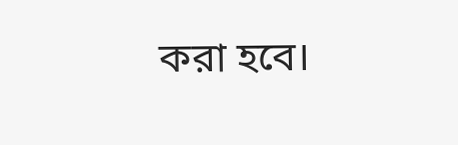করা হবে।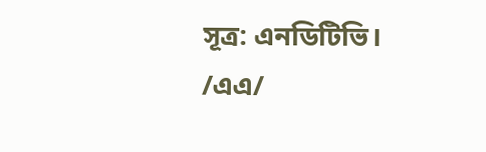সূত্র: এনডিটিভি।
/এএ/